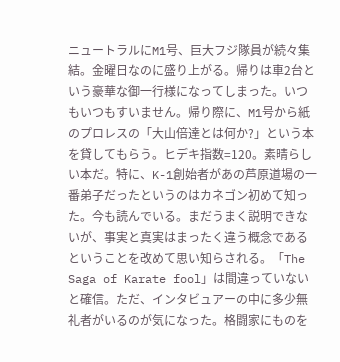ニュートラルにM1号、巨大フジ隊員が続々集結。金曜日なのに盛り上がる。帰りは車2台という豪華な御一行様になってしまった。いつもいつもすいません。帰り際に、M1号から紙のプロレスの「大山倍達とは何か?」という本を貸してもらう。ヒデキ指数=120。素晴らしい本だ。特に、K-1創始者があの芦原道場の一番弟子だったというのはカネゴン初めて知った。今も読んでいる。まだうまく説明できないが、事実と真実はまったく違う概念であるということを改めて思い知らされる。「The Saga of Karate fool」は間違っていないと確信。ただ、インタビュアーの中に多少無礼者がいるのが気になった。格闘家にものを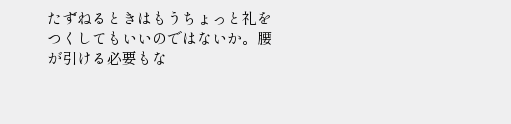たずねるときはもうちょっと礼をつくしてもいいのではないか。腰が引ける必要もな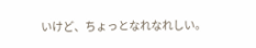いけど、ちょっとなれなれしい。